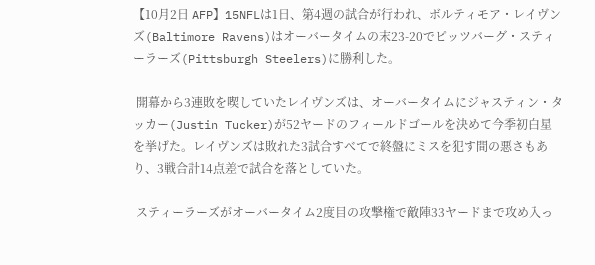【10月2日 AFP】15NFLは1日、第4週の試合が行われ、ボルティモア・レイヴンズ(Baltimore Ravens)はオーバータイムの末23-20でピッツバーグ・スティーラーズ(Pittsburgh Steelers)に勝利した。

 開幕から3連敗を喫していたレイヴンズは、オーバータイムにジャスティン・タッカー(Justin Tucker)が52ヤードのフィールドゴールを決めて今季初白星を挙げた。レイヴンズは敗れた3試合すべてで終盤にミスを犯す間の悪さもあり、3戦合計14点差で試合を落としていた。

 スティーラーズがオーバータイム2度目の攻撃権で敵陣33ヤードまで攻め入っ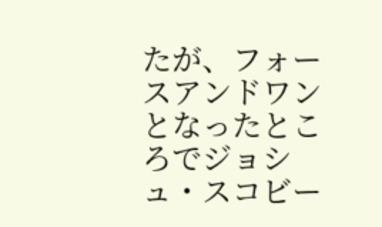たが、フォースアンドワンとなったところでジョシュ・スコビー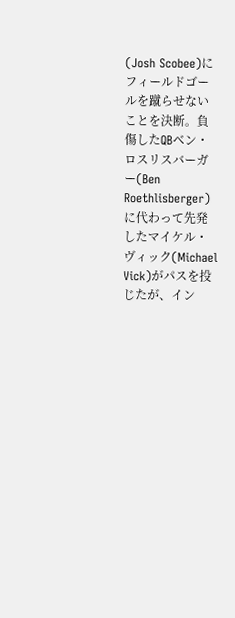(Josh Scobee)にフィールドゴールを蹴らせないことを決断。負傷したQBベン・ロスリスバーガー(Ben Roethlisberger)に代わって先発したマイケル・ヴィック(Michael Vick)がパスを投じたが、イン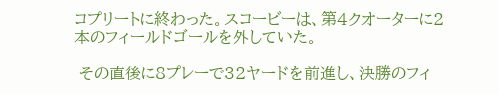コプリートに終わった。スコービーは、第4クオーターに2本のフィールドゴールを外していた。

 その直後に8プレーで32ヤードを前進し、決勝のフィ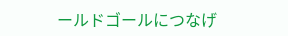ールドゴールにつなげ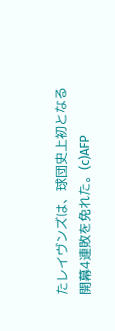たレイヴンズは、球団史上初となる開幕4連敗を免れた。(c)AFP